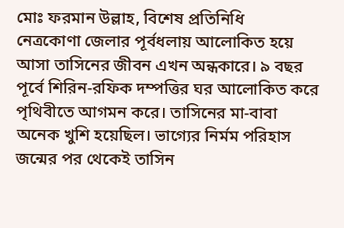মোঃ ফরমান উল্লাহ, বিশেষ প্রতিনিধি
নেত্রকোণা জেলার পূর্বধলায় আলোকিত হয়ে আসা তাসিনের জীবন এখন অন্ধকারে। ৯ বছর পূর্বে শিরিন-রফিক দম্পত্তির ঘর আলোকিত করে পৃথিবীতে আগমন করে। তাসিনের মা-বাবা অনেক খুশি হয়েছিল। ভাগ্যের নির্মম পরিহাস জন্মের পর থেকেই তাসিন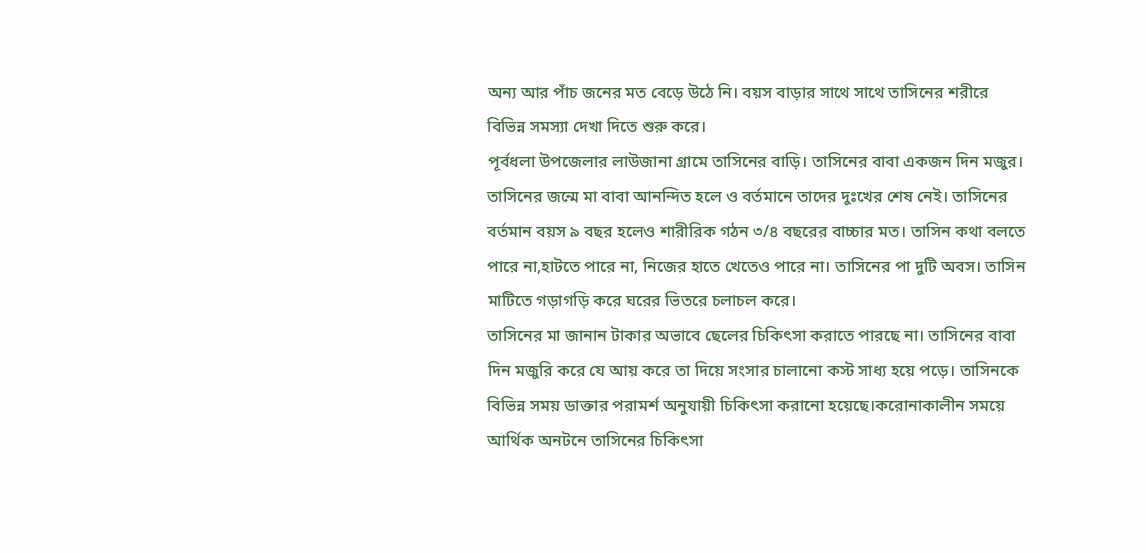অন্য আর পাঁচ জনের মত বেড়ে উঠে নি। বয়স বাড়ার সাথে সাথে তাসিনের শরীরে বিভিন্ন সমস্যা দেখা দিতে শুরু করে।
পূর্বধলা উপজেলার লাউজানা গ্রামে তাসিনের বাড়ি। তাসিনের বাবা একজন দিন মজুর। তাসিনের জন্মে মা বাবা আনন্দিত হলে ও বর্তমানে তাদের দুঃখের শেষ নেই। তাসিনের বর্তমান বয়স ৯ বছর হলেও শারীরিক গঠন ৩/৪ বছরের বাচ্চার মত। তাসিন কথা বলতে পারে না,হাটতে পারে না, নিজের হাতে খেতেও পারে না। তাসিনের পা দুটি অবস। তাসিন মাটিতে গড়াগড়ি করে ঘরের ভিতরে চলাচল করে।
তাসিনের মা জানান টাকার অভাবে ছেলের চিকিৎসা করাতে পারছে না। তাসিনের বাবা দিন মজুরি করে যে আয় করে তা দিয়ে সংসার চালানো কস্ট সাধ্য হয়ে পড়ে। তাসিনকে বিভিন্ন সময় ডাক্তার পরামর্শ অনুযায়ী চিকিৎসা করানো হয়েছে।করোনাকালীন সময়ে আর্থিক অনটনে তাসিনের চিকিৎসা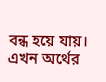বন্ধ হয়ে যায়। এখন অর্থের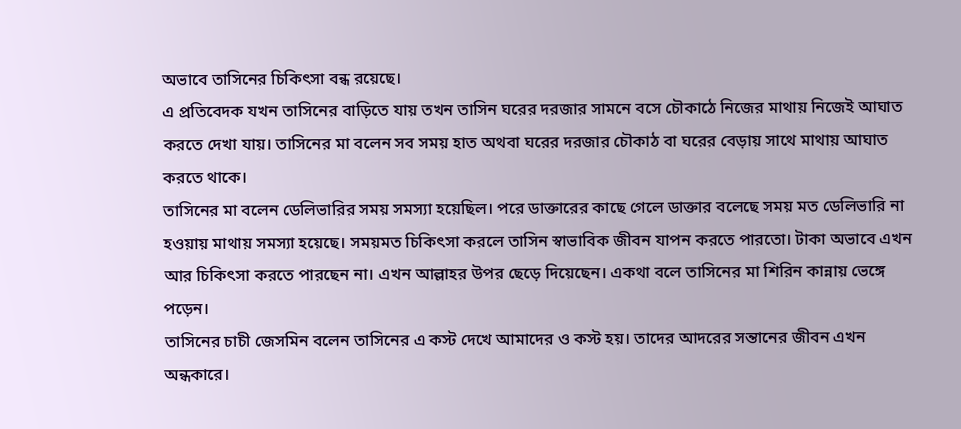অভাবে তাসিনের চিকিৎসা বন্ধ রয়েছে।
এ প্রতিবেদক যখন তাসিনের বাড়িতে যায় তখন তাসিন ঘরের দরজার সামনে বসে চৌকাঠে নিজের মাথায় নিজেই আঘাত করতে দেখা যায়। তাসিনের মা বলেন সব সময় হাত অথবা ঘরের দরজার চৌকাঠ বা ঘরের বেড়ায় সাথে মাথায় আঘাত করতে থাকে।
তাসিনের মা বলেন ডেলিভারির সময় সমস্যা হয়েছিল। পরে ডাক্তারের কাছে গেলে ডাক্তার বলেছে সময় মত ডেলিভারি না হওয়ায় মাথায় সমস্যা হয়েছে। সময়মত চিকিৎসা করলে তাসিন স্বাভাবিক জীবন যাপন করতে পারতো। টাকা অভাবে এখন আর চিকিৎসা করতে পারছেন না। এখন আল্লাহর উপর ছেড়ে দিয়েছেন। একথা বলে তাসিনের মা শিরিন কান্নায় ভেঙ্গে পড়েন।
তাসিনের চাচী জেসমিন বলেন তাসিনের এ কস্ট দেখে আমাদের ও কস্ট হয়। তাদের আদরের সন্তানের জীবন এখন অন্ধকারে।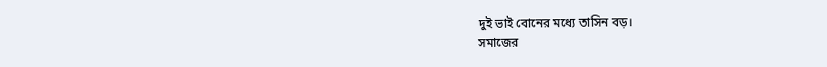দুই ভাই বোনের মধ্যে তাসিন বড়।
সমাজের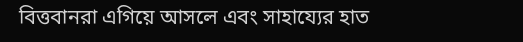বিত্তবানরা এগিয়ে আসলে এবং সাহায্যের হাত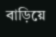বাড়িয়ে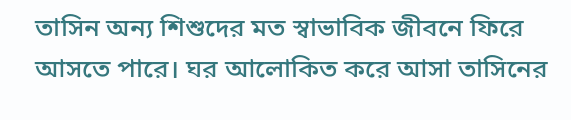তাসিন অন্য শিশুদের মত স্বাভাবিক জীবনে ফিরে আসতে পারে। ঘর আলোকিত করে আসা তাসিনের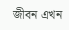জীবন এখন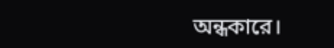অন্ধকারে।